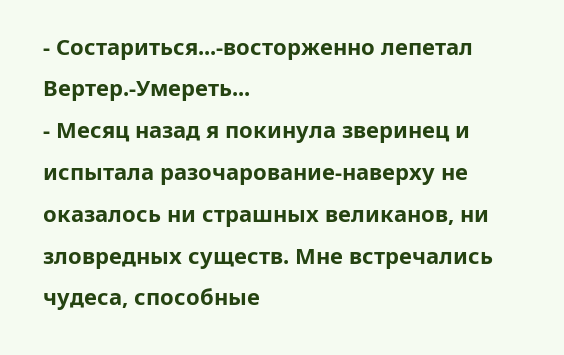- Состариться...-восторженно лепетал Вертер.-Умереть...
- Месяц назад я покинула зверинец и испытала разочарование-наверху не оказалось ни страшных великанов, ни зловредных существ. Мне встречались чудеса, способные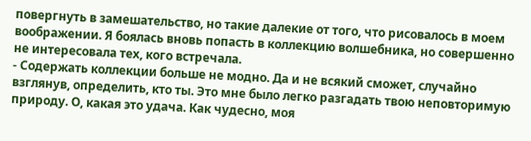повергнуть в замешательство, но такие далекие от того, что рисовалось в моем воображении. Я боялась вновь попасть в коллекцию волшебника, но совершенно не интересовала тех, кого встречала.
- Содержать коллекции больше не модно. Да и не всякий сможет, случайно взглянув, определить, кто ты. Это мне было легко разгадать твою неповторимую природу. О, какая это удача. Как чудесно, моя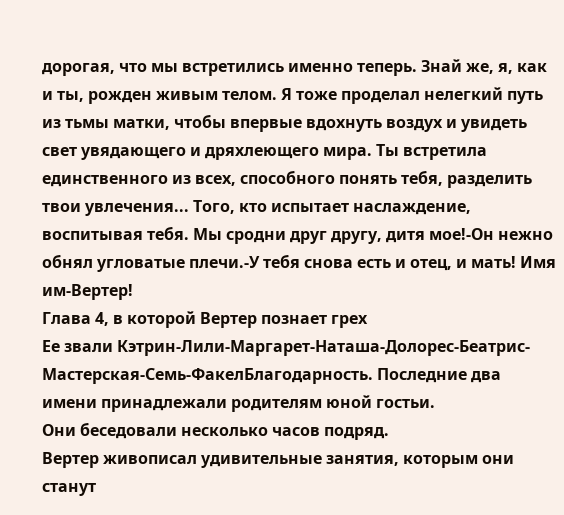дорогая, что мы встретились именно теперь. Знай же, я, как и ты, рожден живым телом. Я тоже проделал нелегкий путь из тьмы матки, чтобы впервые вдохнуть воздух и увидеть свет увядающего и дряхлеющего мира. Ты встретила единственного из всех, способного понять тебя, разделить твои увлечения... Того, кто испытает наслаждение, воспитывая тебя. Мы сродни друг другу, дитя мое!-Он нежно обнял угловатые плечи.-У тебя снова есть и отец, и мать! Имя им-Вертер!
Глава 4, в которой Вертер познает грех
Ее звали Кэтрин-Лили-Маргарет-Наташа-Долорес-Беатрис-Мастерская-Семь-ФакелБлагодарность. Последние два имени принадлежали родителям юной гостьи.
Они беседовали несколько часов подряд.
Вертер живописал удивительные занятия, которым они станут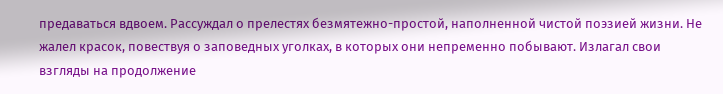предаваться вдвоем. Рассуждал о прелестях безмятежно-простой, наполненной чистой поэзией жизни. Не жалел красок, повествуя о заповедных уголках, в которых они непременно побывают. Излагал свои взгляды на продолжение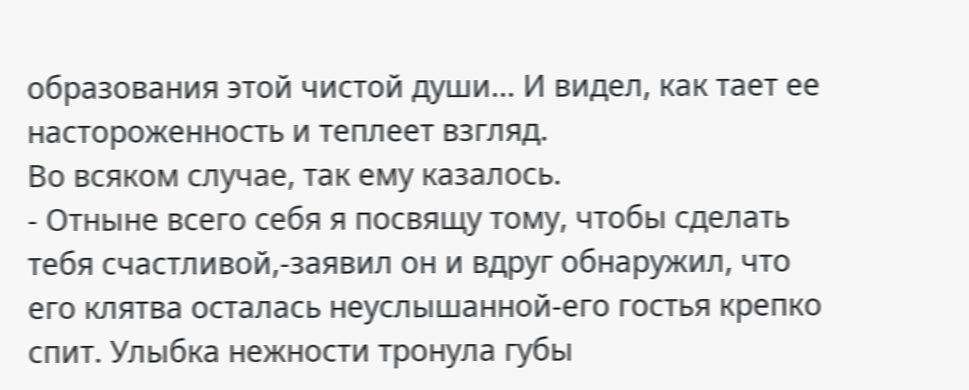образования этой чистой души... И видел, как тает ее настороженность и теплеет взгляд.
Во всяком случае, так ему казалось.
- Отныне всего себя я посвящу тому, чтобы сделать тебя счастливой,-заявил он и вдруг обнаружил, что его клятва осталась неуслышанной-его гостья крепко спит. Улыбка нежности тронула губы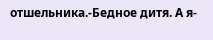отшельника.-Бедное дитя. А я-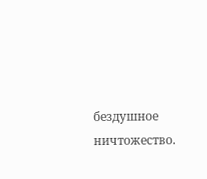бездушное ничтожество.